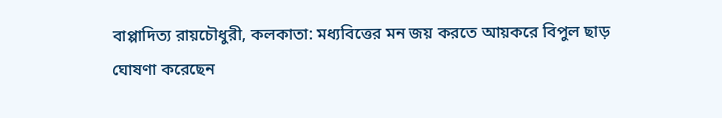বাপ্পাদিত্য রায়চৌধুরী, কলকাতা: মধ্যবিত্তের মন জয় করতে আয়করে বিপুল ছাড় ঘোষণা করেছেন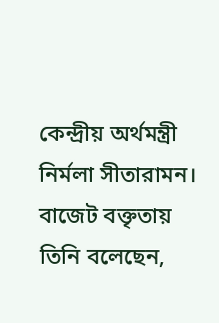কেন্দ্রীয় অর্থমন্ত্রী নির্মলা সীতারামন। বাজেট বক্তৃতায় তিনি বলেছেন,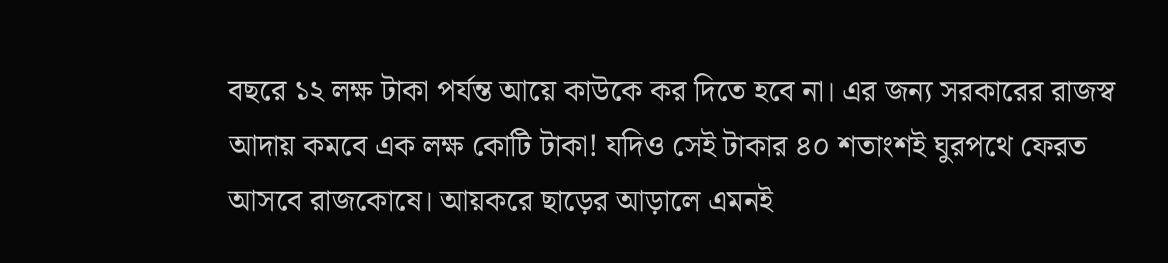বছরে ১২ লক্ষ টাকা পর্যন্ত আয়ে কাউকে কর দিতে হবে না। এর জন্য সরকারের রাজস্ব আদায় কমবে এক লক্ষ কোটি টাকা! যদিও সেই টাকার ৪০ শতাংশই ঘুরপথে ফেরত আসবে রাজকোষে। আয়করে ছাড়ের আড়ালে এমনই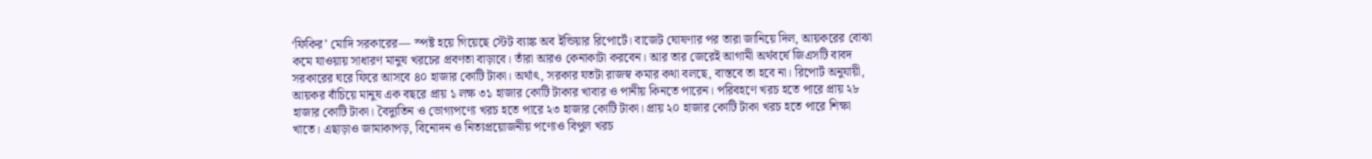‘ফিকির’ মোদি সরকারের— স্পষ্ট হয়ে গিয়েছে স্টেট ব্যাঙ্ক অব ইন্ডিয়ার রিপোর্টে। বাজেট ঘোষণার পর তারা জানিয়ে দিল, আয়করের বোঝা কমে যাওয়ায় সাধারণ মানুষ খরচের প্রবণতা বাড়াবে। তাঁরা আরও কেনাকাটা করবেন। আর তার জেরেই আগামী অর্থবর্ষে জিএসটি বাবদ সরকারের ঘরে ফিরে আসবে ৪০ হাজার কোটি টাকা। অর্থাৎ, সরকার যতটা রাজস্ব কমার কথা বলছে, বাস্তবে তা হবে না। রিপোর্ট অনুযায়ী, আয়কর বাঁচিয়ে মানুষ এক বছরে প্রায় ১ লক্ষ ৩১ হাজার কোটি টাকার খাবার ও পানীয় কিনতে পারেন। পরিবহণে খরচ হতে পারে প্রায় ২৮ হাজার কোটি টাকা। বৈদ্যুতিন ও ভোগ্যপণ্যে খরচ হতে পারে ২৩ হাজার কোটি টাকা। প্রায় ২০ হাজার কোটি টাকা খরচ হতে পারে শিক্ষা খাতে। এছাড়াও জামাকাপড়, বিনোদন ও নিত্যপ্রয়োজনীয় পণ্যেও বিপুল খরচ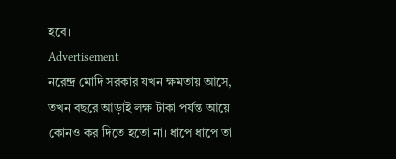হবে।
Advertisement
নরেন্দ্র মোদি সরকার যখন ক্ষমতায় আসে, তখন বছরে আড়াই লক্ষ টাকা পর্যন্ত আয়ে কোনও কর দিতে হতো না। ধাপে ধাপে তা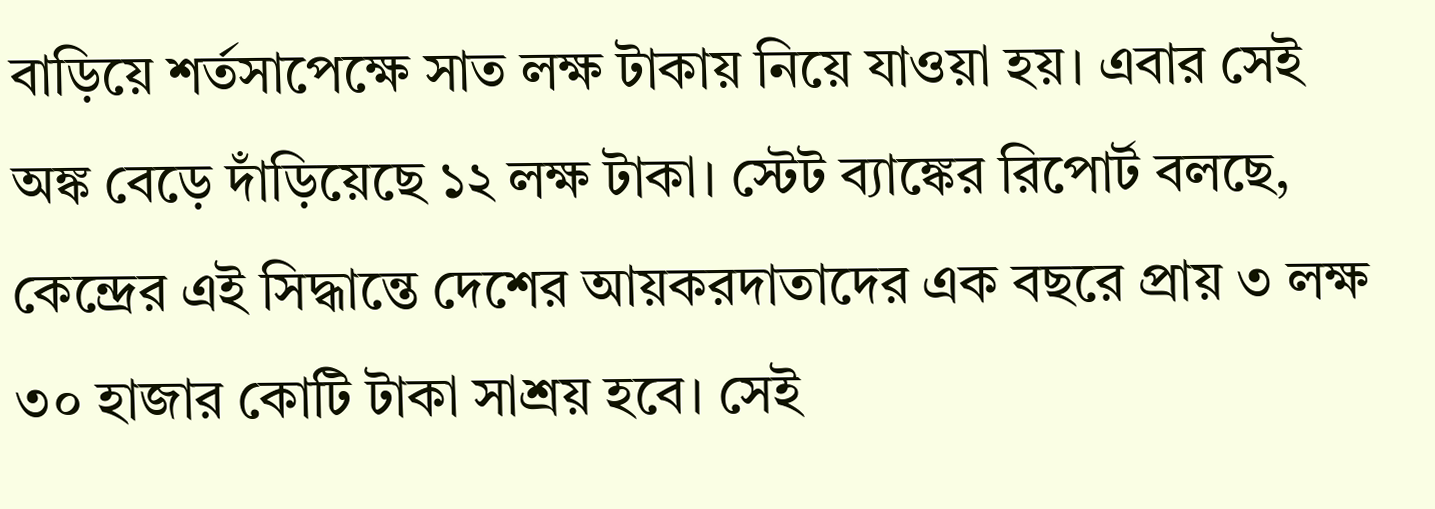বাড়িয়ে শর্তসাপেক্ষে সাত লক্ষ টাকায় নিয়ে যাওয়া হয়। এবার সেই অঙ্ক বেড়ে দাঁড়িয়েছে ১২ লক্ষ টাকা। স্টেট ব্যাঙ্কের রিপোর্ট বলছে, কেন্দ্রের এই সিদ্ধান্তে দেশের আয়করদাতাদের এক বছরে প্রায় ৩ লক্ষ ৩০ হাজার কোটি টাকা সাশ্রয় হবে। সেই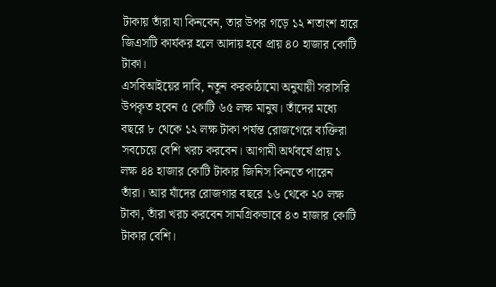টাকায় তাঁরা যা কিনবেন, তার উপর গড়ে ১২ শতাংশ হারে জিএসটি কার্যকর হলে আদায় হবে প্রায় ৪০ হাজার কোটি টাকা।
এসবিআইয়ের দাবি, নতুন করকাঠামো অনুযায়ী সরাসরি উপকৃত হবেন ৫ কোটি ৬৫ লক্ষ মানুষ। তাঁদের মধ্যে বছরে ৮ থেকে ১২ লক্ষ টাকা পর্যন্ত রোজগেরে ব্যক্তিরা সবচেয়ে বেশি খরচ করবেন। আগামী অর্থবর্ষে প্রায় ১ লক্ষ ৪৪ হাজার কোটি টাকার জিনিস কিনতে পারেন তাঁরা। আর যাঁদের রোজগার বছরে ১৬ থেকে ২০ লক্ষ টাকা, তাঁরা খরচ করবেন সামগ্রিকভাবে ৪৩ হাজার কোটি টাকার বেশি।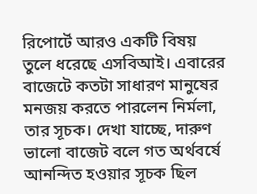রিপোর্টে আরও একটি বিষয় তুলে ধরেছে এসবিআই। এবারের বাজেটে কতটা সাধারণ মানুষের মনজয় করতে পারলেন নির্মলা, তার সূচক। দেখা যাচ্ছে, দারুণ ভালো বাজেট বলে গত অর্থবর্ষে আনন্দিত হওয়ার সূচক ছিল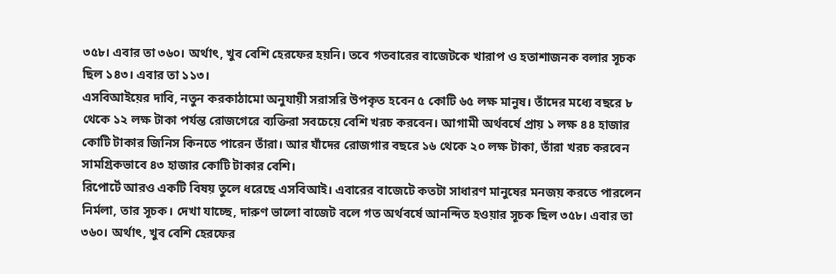৩৫৮। এবার তা ৩৬০। অর্থাৎ, খুব বেশি হেরফের হয়নি। তবে গতবারের বাজেটকে খারাপ ও হতাশাজনক বলার সূচক ছিল ১৪৩। এবার তা ১১৩।
এসবিআইয়ের দাবি, নতুন করকাঠামো অনুযায়ী সরাসরি উপকৃত হবেন ৫ কোটি ৬৫ লক্ষ মানুষ। তাঁদের মধ্যে বছরে ৮ থেকে ১২ লক্ষ টাকা পর্যন্ত রোজগেরে ব্যক্তিরা সবচেয়ে বেশি খরচ করবেন। আগামী অর্থবর্ষে প্রায় ১ লক্ষ ৪৪ হাজার কোটি টাকার জিনিস কিনতে পারেন তাঁরা। আর যাঁদের রোজগার বছরে ১৬ থেকে ২০ লক্ষ টাকা, তাঁরা খরচ করবেন সামগ্রিকভাবে ৪৩ হাজার কোটি টাকার বেশি।
রিপোর্টে আরও একটি বিষয় তুলে ধরেছে এসবিআই। এবারের বাজেটে কতটা সাধারণ মানুষের মনজয় করতে পারলেন নির্মলা, তার সূচক। দেখা যাচ্ছে, দারুণ ভালো বাজেট বলে গত অর্থবর্ষে আনন্দিত হওয়ার সূচক ছিল ৩৫৮। এবার তা ৩৬০। অর্থাৎ, খুব বেশি হেরফের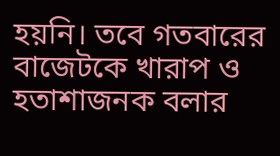হয়নি। তবে গতবারের বাজেটকে খারাপ ও হতাশাজনক বলার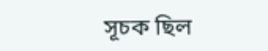সূচক ছিল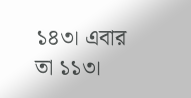১৪৩। এবার তা ১১৩।